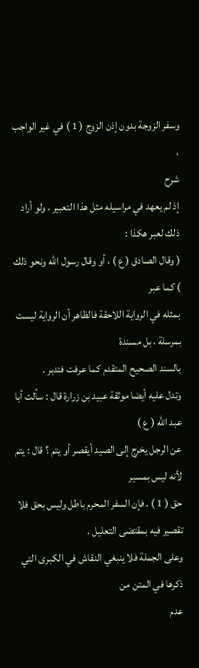وسفر الزوجة بدون إذن الزوج ( 1 ) في غير الواجب ،
شرح
إذ لم يعهد في مراسيله مثل هذا التعبير ، ولو أراد ذلك لعبر هكذا :
( وقال الصادق ( ع ) ، أو وقال رسول الله ونحو ذلك ) كما عبر
بمثله في الرواية اللاحقة فالظاهر أن الرواية ليست بمرسلة ، بل مسندة
بالسند الصحيح المتقدم كما عرفت فتدبر .
وتدل عليه أيضا موثقة عبيد بن زرارة قال : سألت أبا عبد الله ( ع )
عن الرجل يخرج إلى الصيد أيقصر أو يتم ؟ قال : يتم لأنه ليس بمسير
حق ( 1 ) . فإن السفر المحرم باطل وليس بحق فلا تقصير فيه بمقتضى التعليل .
وعلى الجملة فلا ينبغي النقاش في الكبرى التي ذكرها في المتن من
عدم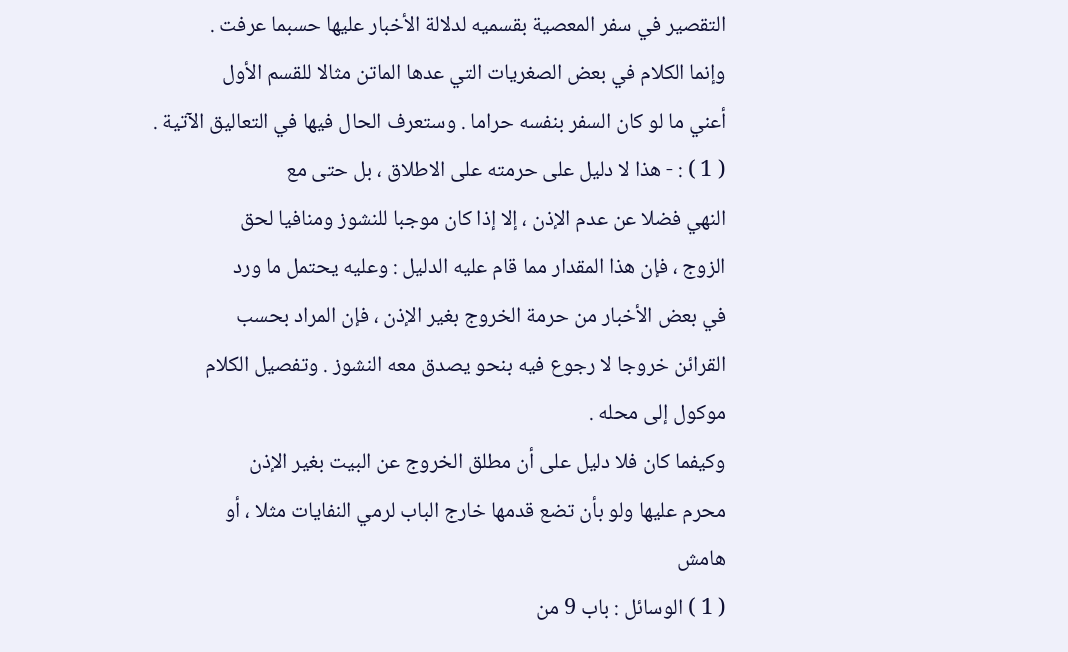التقصير في سفر المعصية بقسميه لدلالة الأخبار عليها حسبما عرفت .
وإنما الكلام في بعض الصغريات التي عدها الماتن مثالا للقسم الأول
أعني ما لو كان السفر بنفسه حراما . وستعرف الحال فيها في التعاليق الآتية .
( 1 ) : - هذا لا دليل على حرمته على الاطلاق ، بل حتى مع
النهي فضلا عن عدم الإذن ، إلا إذا كان موجبا للنشوز ومنافيا لحق
الزوج ، فإن هذا المقدار مما قام عليه الدليل : وعليه يحتمل ما ورد
في بعض الأخبار من حرمة الخروج بغير الإذن ، فإن المراد بحسب
القرائن خروجا لا رجوع فيه بنحو يصدق معه النشوز . وتفصيل الكلام
موكول إلى محله .
وكيفما كان فلا دليل على أن مطلق الخروج عن البيت بغير الإذن
محرم عليها ولو بأن تضع قدمها خارج الباب لرمي النفايات مثلا ، أو
هامش
( 1 ) الوسائل : باب 9 من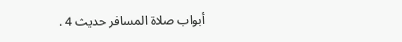أبواب صلاة المسافر حديث 4 .